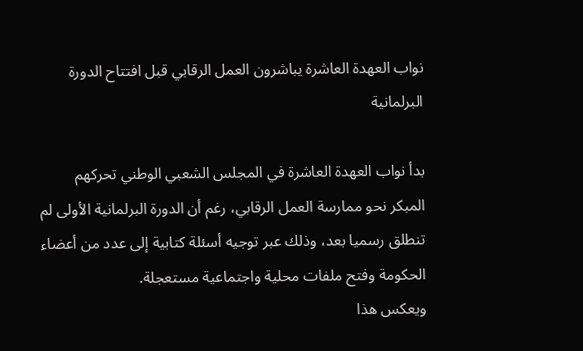نواب العهدة العاشرة يباشرون العمل الرقابي قبل افتتاح الدورة البرلمانية

بدأ نواب العهدة العاشرة في المجلس الشعبي الوطني تحركهم المبكر نحو ممارسة العمل الرقابي، رغم أن الدورة البرلمانية الأولى لم تنطلق رسميا بعد، وذلك عبر توجيه أسئلة كتابية إلى عدد من أعضاء الحكومة وفتح ملفات محلية واجتماعية مستعجلة.
ويعكس هذا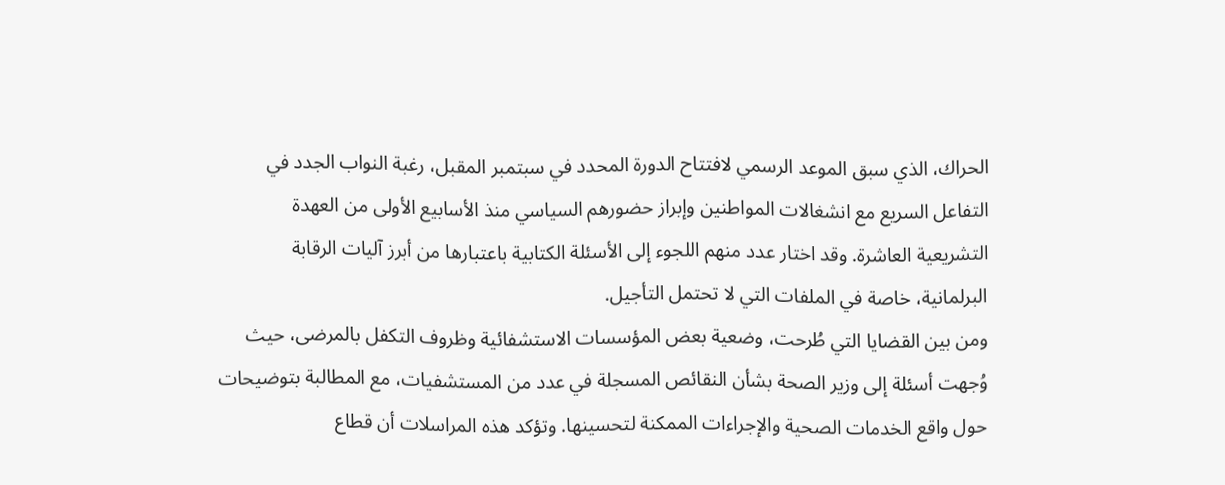الحراك، الذي سبق الموعد الرسمي لافتتاح الدورة المحدد في سبتمبر المقبل، رغبة النواب الجدد في التفاعل السريع مع انشغالات المواطنين وإبراز حضورهم السياسي منذ الأسابيع الأولى من العهدة التشريعية العاشرة. وقد اختار عدد منهم اللجوء إلى الأسئلة الكتابية باعتبارها من أبرز آليات الرقابة البرلمانية، خاصة في الملفات التي لا تحتمل التأجيل.
ومن بين القضايا التي طُرحت، وضعية بعض المؤسسات الاستشفائية وظروف التكفل بالمرضى، حيث وُجهت أسئلة إلى وزير الصحة بشأن النقائص المسجلة في عدد من المستشفيات، مع المطالبة بتوضيحات حول واقع الخدمات الصحية والإجراءات الممكنة لتحسينها. وتؤكد هذه المراسلات أن قطاع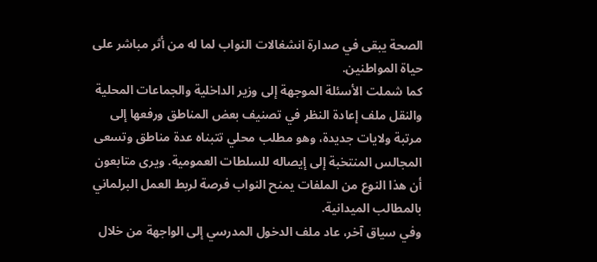الصحة يبقى في صدارة انشغالات النواب لما له من أثر مباشر على حياة المواطنين.
كما شملت الأسئلة الموجهة إلى وزير الداخلية والجماعات المحلية والنقل ملف إعادة النظر في تصنيف بعض المناطق ورفعها إلى مرتبة ولايات جديدة، وهو مطلب محلي تتبناه عدة مناطق وتسعى المجالس المنتخبة إلى إيصاله للسلطات العمومية. ويرى متابعون أن هذا النوع من الملفات يمنح النواب فرصة لربط العمل البرلماني بالمطالب الميدانية.
وفي سياق آخر، عاد ملف الدخول المدرسي إلى الواجهة من خلال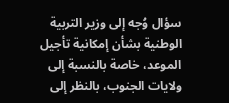سؤال وُجه إلى وزير التربية الوطنية بشأن إمكانية تأجيل الموعد، خاصة بالنسبة إلى ولايات الجنوب، بالنظر إلى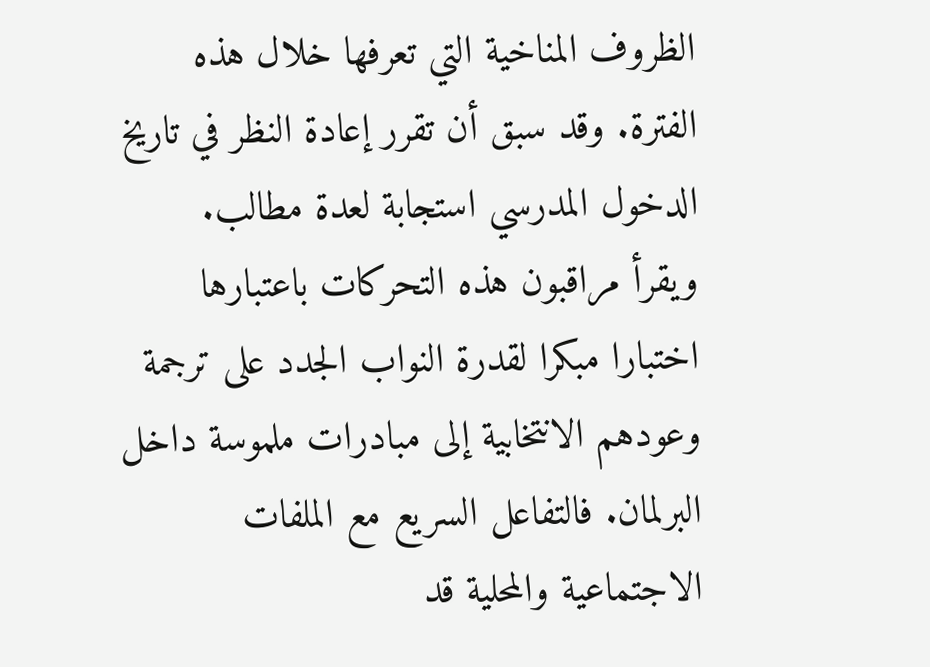الظروف المناخية التي تعرفها خلال هذه الفترة. وقد سبق أن تقرر إعادة النظر في تاريخ الدخول المدرسي استجابة لعدة مطالب.
ويقرأ مراقبون هذه التحركات باعتبارها اختبارا مبكرا لقدرة النواب الجدد على ترجمة وعودهم الانتخابية إلى مبادرات ملموسة داخل البرلمان. فالتفاعل السريع مع الملفات الاجتماعية والمحلية قد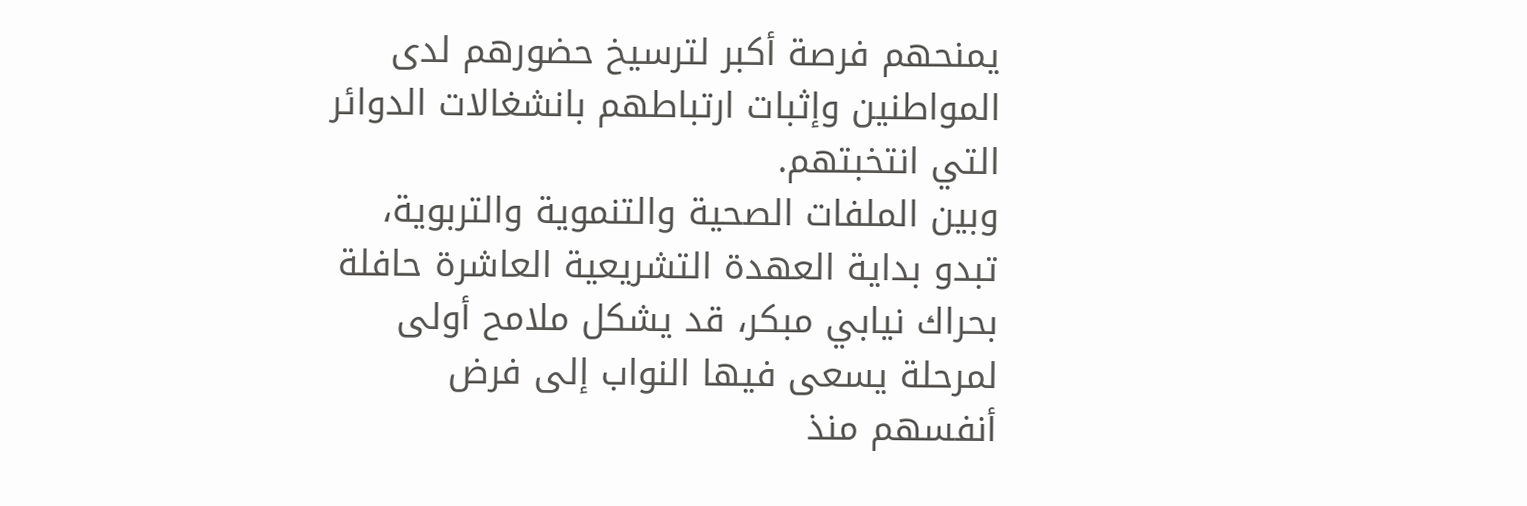يمنحهم فرصة أكبر لترسيخ حضورهم لدى المواطنين وإثبات ارتباطهم بانشغالات الدوائر التي انتخبتهم.
وبين الملفات الصحية والتنموية والتربوية، تبدو بداية العهدة التشريعية العاشرة حافلة بحراك نيابي مبكر، قد يشكل ملامح أولى لمرحلة يسعى فيها النواب إلى فرض أنفسهم منذ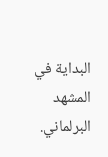البداية في المشهد البرلماني.